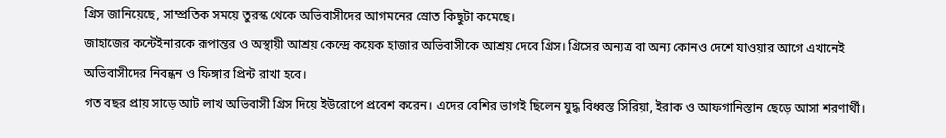গ্রিস জানিয়েছে, সাম্প্রতিক সময়ে তুরস্ক থেকে অভিবাসীদের আগমনের স্রোত কিছুটা কমেছে।
জাহাজের কন্টেইনারকে রূপান্তর ও অস্থায়ী আশ্রয় কেন্দ্রে কয়েক হাজার অভিবাসীকে আশ্রয় দেবে গ্রিস। গ্রিসের অন্যত্র বা অন্য কোনও দেশে যাওয়ার আগে এখানেই অভিবাসীদের নিবন্ধন ও ফিঙ্গার প্রিন্ট রাখা হবে।
গত বছর প্রায় সাড়ে আট লাখ অভিবাসী গ্রিস দিয়ে ইউরোপে প্রবেশ করেন। এদের বেশির ভাগই ছিলেন যুদ্ধ বিধ্বস্ত সিরিয়া, ইরাক ও আফগানিস্তান ছেড়ে আসা শরণার্থী।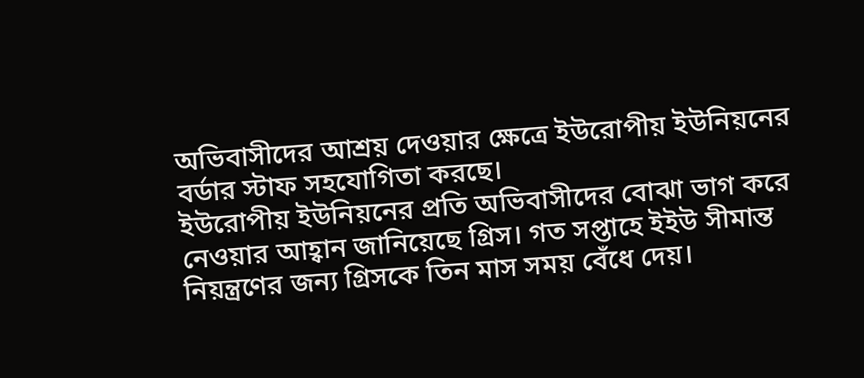অভিবাসীদের আশ্রয় দেওয়ার ক্ষেত্রে ইউরোপীয় ইউনিয়নের বর্ডার স্টাফ সহযোগিতা করছে।
ইউরোপীয় ইউনিয়নের প্রতি অভিবাসীদের বোঝা ভাগ করে নেওয়ার আহ্বান জানিয়েছে গ্রিস। গত সপ্তাহে ইইউ সীমান্ত নিয়ন্ত্রণের জন্য গ্রিসকে তিন মাস সময় বেঁধে দেয়।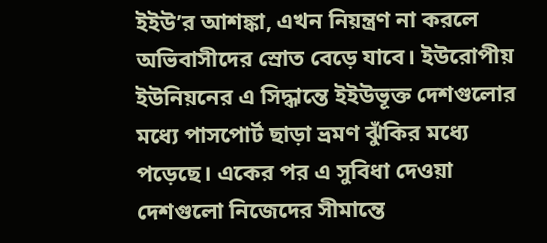ইইউ’র আশঙ্কা, এখন নিয়ন্ত্রণ না করলে অভিবাসীদের স্রোত বেড়ে যাবে। ইউরোপীয় ইউনিয়নের এ সিদ্ধান্তে ইইউভূক্ত দেশগুলোর মধ্যে পাসপোর্ট ছাড়া ভ্রমণ ঝুঁকির মধ্যে পড়েছে। একের পর এ সুবিধা দেওয়া দেশগুলো নিজেদের সীমান্তে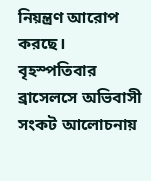নিয়ন্ত্রণ আরোপ করছে।
বৃহস্পতিবার ব্রাসেলসে অভিবাসী সংকট আলোচনায়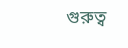গুরুত্ব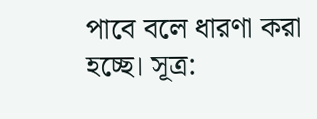পাবে বলে ধারণা করা হচ্ছে। সূত্র: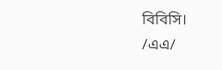বিবিসি।
/এএ/